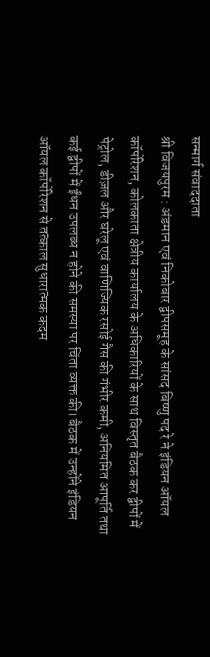सन्मार्ग संवाददाता
श्री विजयपुरम : अंडमान एवं निकोबार द्वीपसमूह के सांसद बिष्णु पद रे ने इंडियन ऑयल कॉर्पोरेशन, कोलकाता क्षेत्रीय कार्यालय के अधिकारियों के साथ विस्तृत बैठक कर द्वीपों में पेट्रोल, डीज़ल और घरेलू एवं वाणिज्यिक रसोई गैस की गंभीर कमी, अनियमित आपूर्ति तथा कई द्वीपों में ईंधन उपलब्ध न होने की समस्या पर चिंता व्यक्त की। बैठक में उन्होंने इंडियन ऑयल कॉर्पोरेशन से तत्काल सुधारात्मक कदम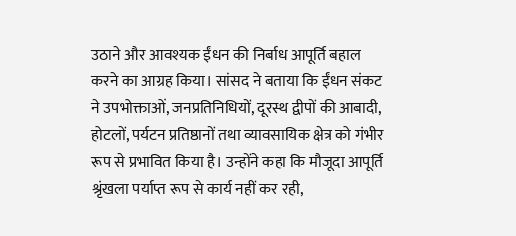उठाने और आवश्यक ईंधन की निर्बाध आपूर्ति बहाल करने का आग्रह किया। सांसद ने बताया कि ईंधन संकट ने उपभोक्ताओं, जनप्रतिनिधियों, दूरस्थ द्वीपों की आबादी, होटलों, पर्यटन प्रतिष्ठानों तथा व्यावसायिक क्षेत्र को गंभीर रूप से प्रभावित किया है। उन्होंने कहा कि मौजूदा आपूर्ति श्रृंखला पर्याप्त रूप से कार्य नहीं कर रही,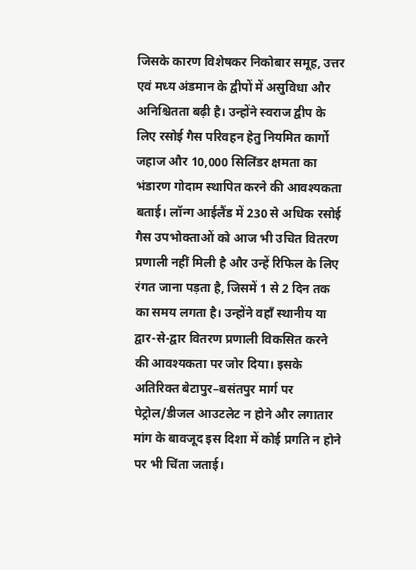जिसके कारण विशेषकर निकोबार समूह, उत्तर एवं मध्य अंडमान के द्वीपों में असुविधा और अनिश्चितता बढ़ी है। उन्होंने स्वराज द्वीप के लिए रसोई गैस परिवहन हेतु नियमित कार्गो जहाज और 10,000 सिलिंडर क्षमता का भंडारण गोदाम स्थापित करने की आवश्यकता बताई। लॉन्ग आईलैंड में 230 से अधिक रसोई गैस उपभोक्ताओं को आज भी उचित वितरण प्रणाली नहीं मिली है और उन्हें रिफिल के लिए रंगत जाना पड़ता है, जिसमें 1 से 2 दिन तक का समय लगता है। उन्होंने वहाँ स्थानीय या द्वार-से-द्वार वितरण प्रणाली विकसित करने की आवश्यकता पर जोर दिया। इसके अतिरिक्त बेटापुर–बसंतपुर मार्ग पर पेट्रोल/डीजल आउटलेट न होने और लगातार मांग के बावजूद इस दिशा में कोई प्रगति न होने पर भी चिंता जताई।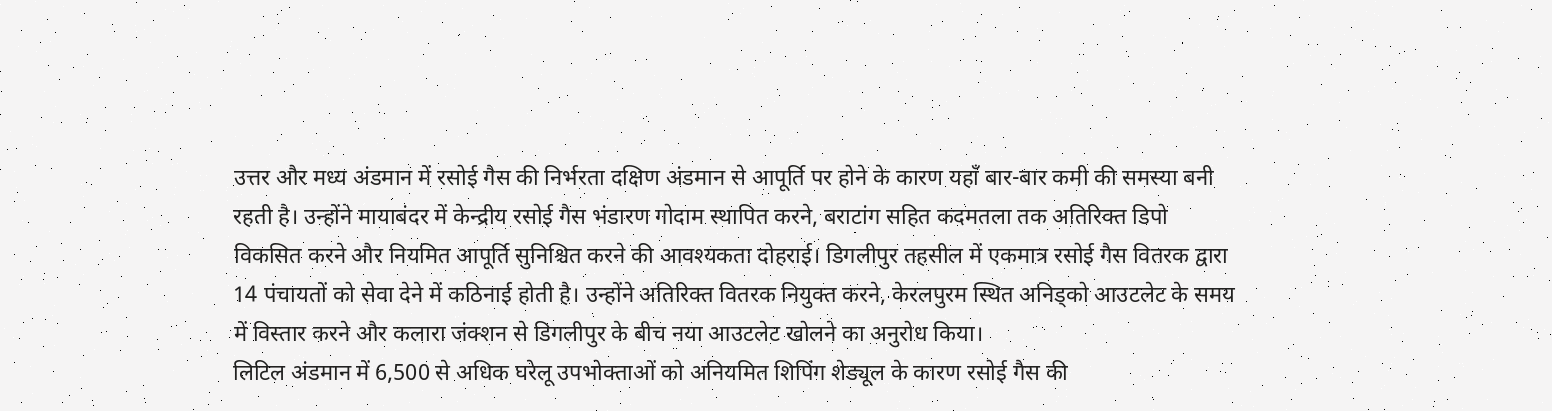उत्तर और मध्य अंडमान में रसोई गैस की निर्भरता दक्षिण अंडमान से आपूर्ति पर होने के कारण यहाँ बार-बार कमी की समस्या बनी रहती है। उन्होंने मायाबंदर में केन्द्रीय रसोई गैस भंडारण गोदाम स्थापित करने, बराटांग सहित कदमतला तक अतिरिक्त डिपो विकसित करने और नियमित आपूर्ति सुनिश्चित करने की आवश्यकता दोहराई। डिगलीपुर तहसील में एकमात्र रसोई गैस वितरक द्वारा 14 पंचायतों को सेवा देने में कठिनाई होती है। उन्होंने अतिरिक्त वितरक नियुक्त करने, केरलपुरम स्थित अनिड्को आउटलेट के समय में विस्तार करने और कलारा जंक्शन से डिगलीपुर के बीच नया आउटलेट खोलने का अनुरोध किया।
लिटिल अंडमान में 6,500 से अधिक घरेलू उपभोक्ताओं को अनियमित शिपिंग शेड्यूल के कारण रसोई गैस की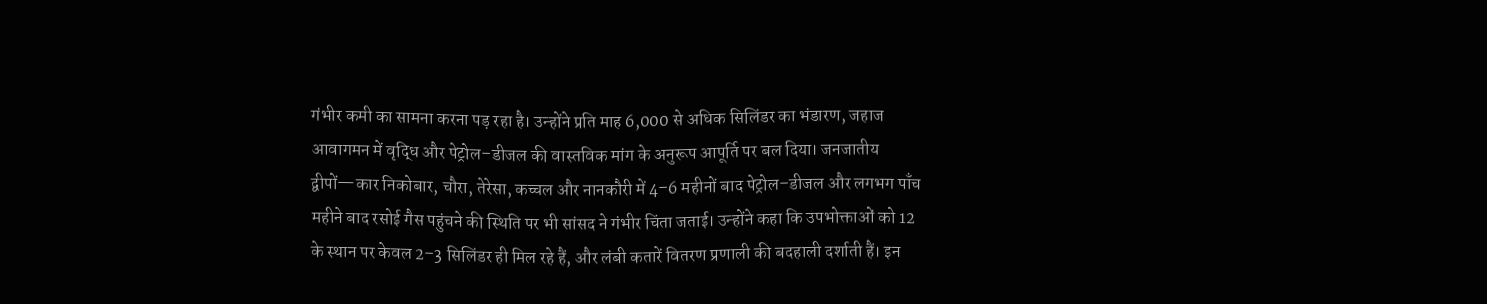गंभीर कमी का सामना करना पड़ रहा है। उन्होंने प्रति माह 6,000 से अधिक सिलिंडर का भंडारण, जहाज आवागमन में वृद्धि और पेट्रोल–डीजल की वास्तविक मांग के अनुरूप आपूर्ति पर बल दिया। जनजातीय द्वीपों—कार निकोबार, चौरा, तेरेसा, कच्चल और नानकौरी में 4–6 महीनों बाद पेट्रोल–डीजल और लगभग पाँच महीने बाद रसोई गैस पहुंचने की स्थिति पर भी सांसद ने गंभीर चिंता जताई। उन्होंने कहा कि उपभोक्ताओं को 12 के स्थान पर केवल 2–3 सिलिंडर ही मिल रहे हैं, और लंबी कतारें वितरण प्रणाली की बदहाली दर्शाती हैं। इन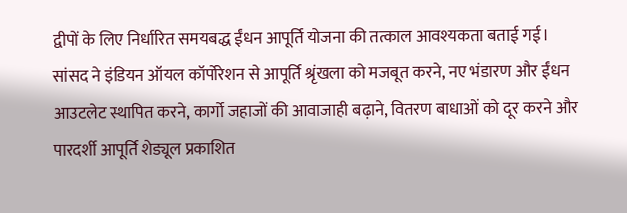द्वीपों के लिए निर्धारित समयबद्ध ईंधन आपूर्ति योजना की तत्काल आवश्यकता बताई गई। सांसद ने इंडियन ऑयल कॉर्पोरेशन से आपूर्ति श्रृंखला को मजबूत करने, नए भंडारण और ईंधन आउटलेट स्थापित करने, कार्गो जहाजों की आवाजाही बढ़ाने, वितरण बाधाओं को दूर करने और पारदर्शी आपूर्ति शेड्यूल प्रकाशित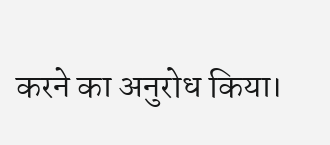करने का अनुरोध किया।